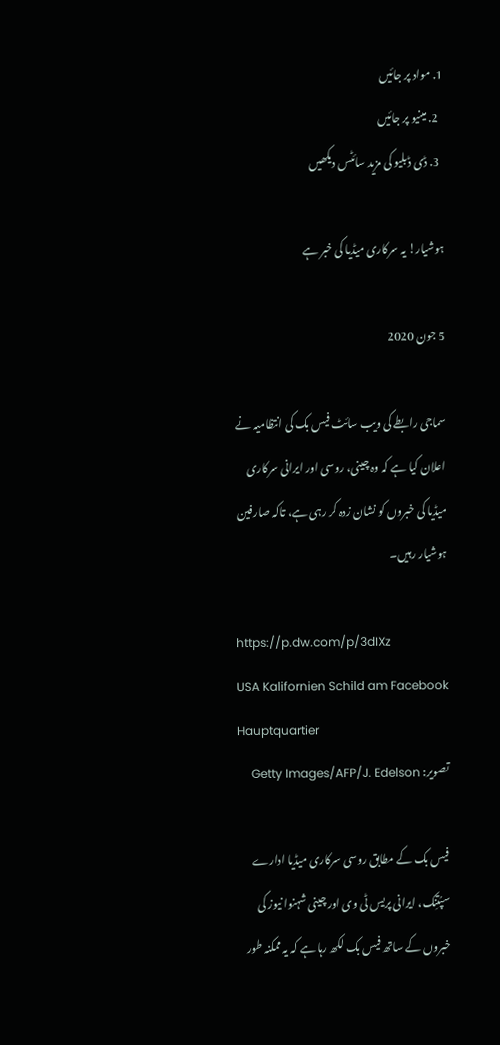1. مواد پر جائیں
  2. مینیو پر جائیں
  3. ڈی ڈبلیو کی مزید سائٹس دیکھیں

ہوشیار! یہ سرکاری میڈیا کی خبر ہے

5 جون 2020

سماجی رابطے کی ویب سائٹ فیس بک کی انتظامیہ نے اعلان کیا ہے کہ وہ چینی، روسی اور ایرانی سرکاری میڈیا کی خبروں کو نشان زدہ کر رہی ہے، تاکہ صارفین ہوشیار رہیں۔

https://p.dw.com/p/3dIXz
USA Kalifornien Schild am Facebook Hauptquartier
تصویر: Getty Images/AFP/J. Edelson

فیس بک کے مطابق روسی سرکاری میڈیا ادارے سپُتنِک، ایرانی پریس ٹی وی اور چینی شہنوا نیوز کی خبروں کے ساتھ فیس بک لکھ رہا ہے کہ یہ ممکنہ طور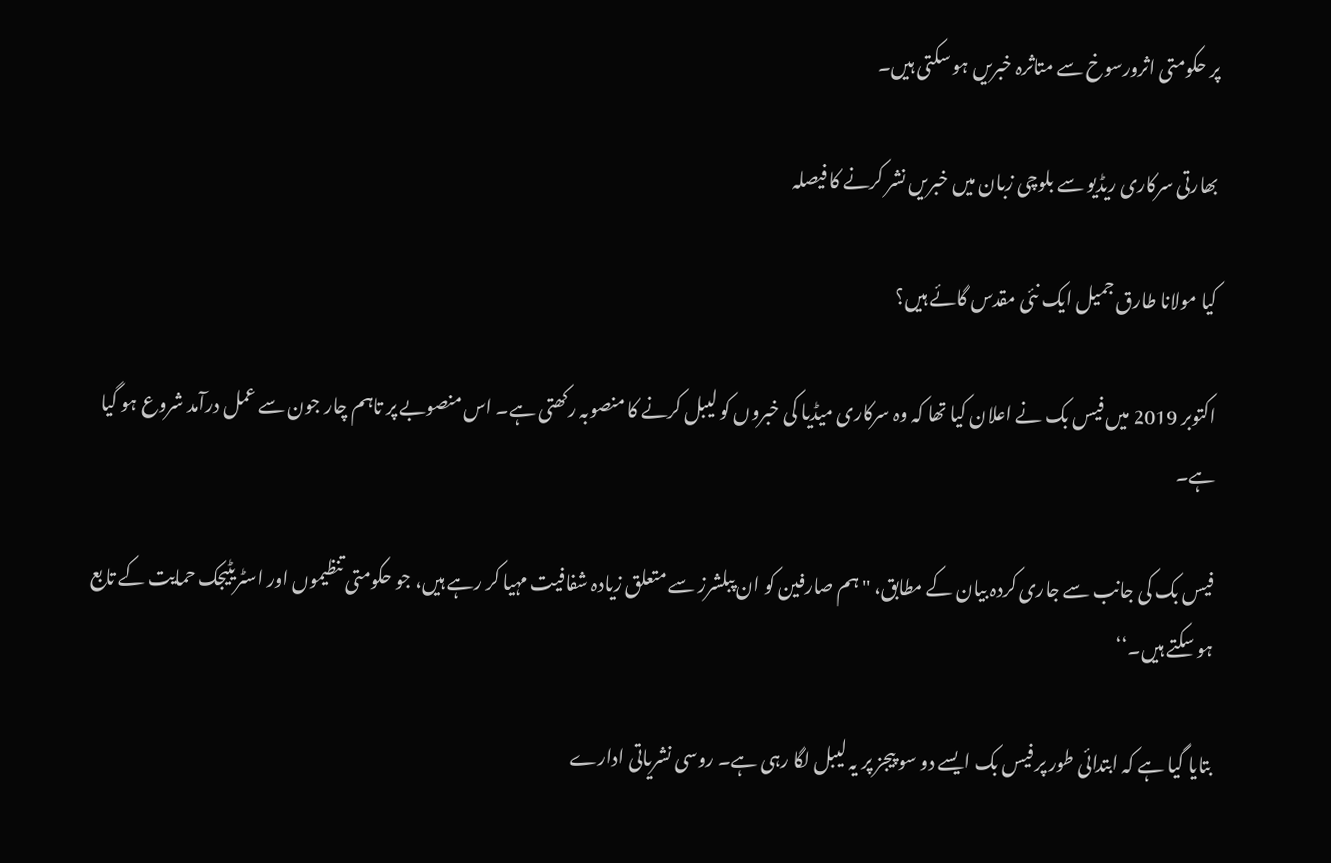پر حکومتی اثرورسوخ سے متاثرہ خبریں ہو سکتی ہیں۔

بھارتی سرکاری ریڈیو سے بلوچی زبان میں خبریں نشر کرنے کا فیصلہ

کیا مولانا طارق جمیل ایک نئی مقدس گائے ہیں؟

اکتوبر 2019 میں فیس بک نے اعلان کیا تھا کہ وہ سرکاری میڈیا کی خبروں کو لیبل کرنے کا منصوبہ رکھتی ہے۔ اس منصوبے پر تاہم چار جون سے عمل درآمد شروع ہو گیا ہے۔

فیس بک کی جانب سے جاری کردہ بیان کے مطابق، ''ہم صارفین کو ان پبلشرز سے متعلق زیادہ شفافیت مہیا کر رہے ہیں، جو حکومتی تنظیموں اور اسٹریٹیجک حمایت کے تابع ہو سکتے ہیں۔‘‘

بتایا گیا ہے کہ ابتدائی طور پر فیس بک ایسے دو سو پیجز پر یہ لیبل لگا رہی ہے۔ روسی نشریاتی ادارے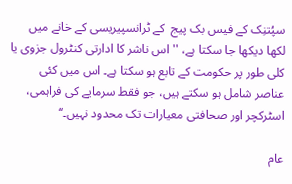سپُتنِک کے فیس بک پیج  کے ٹرانسپیریسی کے خانے میں لکھا دیکھا جا سکتا ہے، ''اس ناشر کا ادارتی کنٹرول جزوی یا کلی طور پر حکومت کے تابع ہو سکتا ہے۔ اس میں کئی عناصر شامل ہو سکتے ہیں، جو فقط سرمایے کی فراہمی، اسٹرکچر اور صحافتی معیارات تک محدود نہیں۔‘‘

عام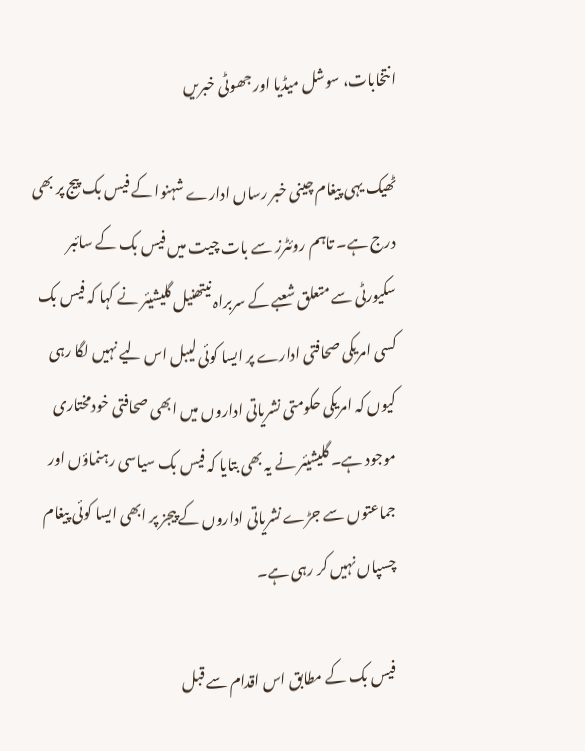انتخابات، سوشل میڈیا اور جھوٹی خبریں

ٹھیک یہی پیغام چینی خبر رساں ادارے شہنوا کے فیس بک پیج پر بھی درج ہے۔ تاہم روئٹرز سے بات چیت میں فیس بک کے سائبر سکیورٹی سے متعلق شعبے کے سربراہ نیتھنیل گلیشیئر نے کہا کہ فیس بک کسی امریکی صحافتی ادارے پر ایسا کوئی لیبل اس لیے نہیں لگا رہی کیوں کہ امریکی حکومتی نشریاتی اداروں میں ابھی صحافتی خودمختاری موجود ہے۔ گلیشیئر نے یہ بھی بتایا کہ فیس بک سیاسی رہنماؤں اور جماعتوں سے جڑے نشریاتی اداروں کے پیجز پر ابھی ایسا کوئی پیغام چسپاں نہیں کر رہی ہے۔

فیس بک کے مطابق اس اقدام سے قبل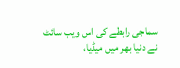سماجی رابطے کی اس ویب سائٹ نے دنیا بھر میں میڈیا،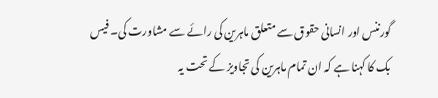گورننس اور انسانی حقوق سے متعلق ماہرین کی رائے سے مشاورت کی۔ فیس بک کا کہنا ہے کہ ان تمام ماہرین کی تجاویز کے تحت یہ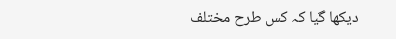دیکھا گیا کہ کس طرح مختلف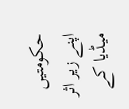حکومتیں اپنے زیر اثر میڈیا کے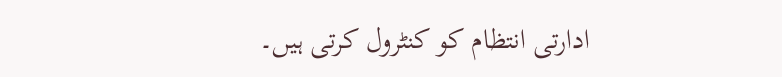ادارتی انتظام کو کنٹرول کرتی ہیں۔